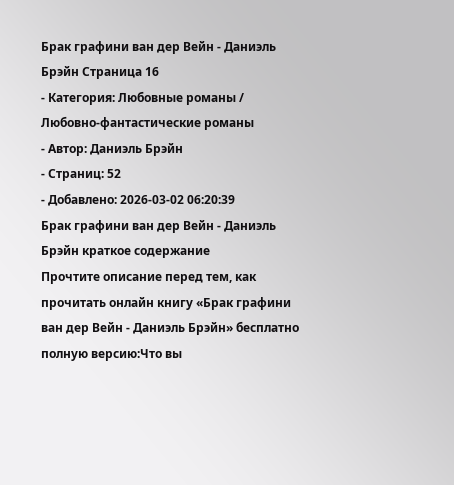Брак графини ван дер Вейн - Даниэль Брэйн Страница 16
- Категория: Любовные романы / Любовно-фантастические романы
- Автор: Даниэль Брэйн
- Страниц: 52
- Добавлено: 2026-03-02 06:20:39
Брак графини ван дер Вейн - Даниэль Брэйн краткое содержание
Прочтите описание перед тем, как прочитать онлайн книгу «Брак графини ван дер Вейн - Даниэль Брэйн» бесплатно полную версию:Что вы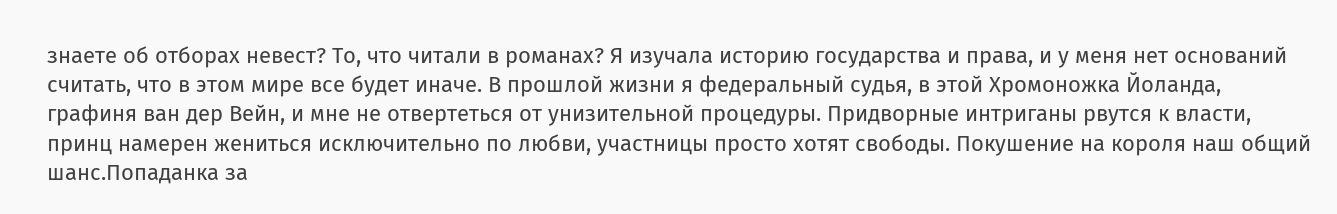знаете об отборах невест? То, что читали в романах? Я изучала историю государства и права, и у меня нет оснований считать, что в этом мире все будет иначе. В прошлой жизни я федеральный судья, в этой Хромоножка Йоланда, графиня ван дер Вейн, и мне не отвертеться от унизительной процедуры. Придворные интриганы рвутся к власти, принц намерен жениться исключительно по любви, участницы просто хотят свободы. Покушение на короля наш общий шанс.Попаданка за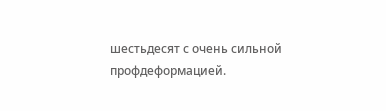шестьдесят с очень сильной профдеформацией.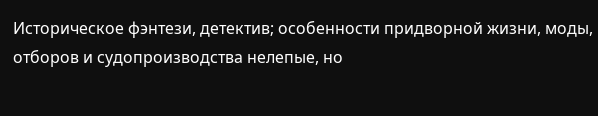Историческое фэнтези, детектив; особенности придворной жизни, моды, отборов и судопроизводства нелепые, но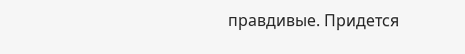правдивые. Придется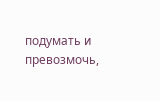подумать и превозмочь,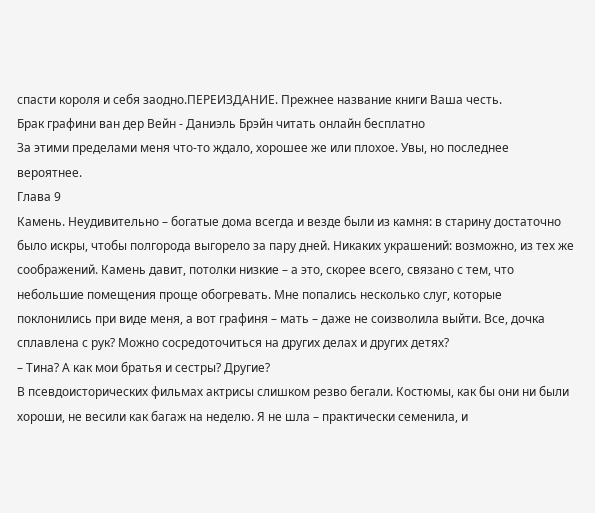спасти короля и себя заодно.ПЕРЕИЗДАНИЕ. Прежнее название книги Ваша честь.
Брак графини ван дер Вейн - Даниэль Брэйн читать онлайн бесплатно
За этими пределами меня что-то ждало, хорошее же или плохое. Увы, но последнее вероятнее.
Глава 9
Камень. Неудивительно – богатые дома всегда и везде были из камня: в старину достаточно было искры, чтобы полгорода выгорело за пару дней. Никаких украшений: возможно, из тех же соображений. Камень давит, потолки низкие – а это, скорее всего, связано с тем, что небольшие помещения проще обогревать. Мне попались несколько слуг, которые поклонились при виде меня, а вот графиня – мать – даже не соизволила выйти. Все, дочка сплавлена с рук? Можно сосредоточиться на других делах и других детях?
– Тина? А как мои братья и сестры? Другие?
В псевдоисторических фильмах актрисы слишком резво бегали. Костюмы, как бы они ни были хороши, не весили как багаж на неделю. Я не шла – практически семенила, и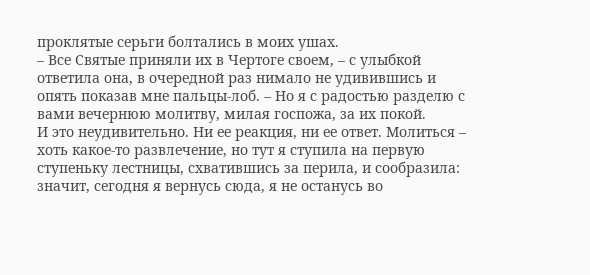проклятые серьги болтались в моих ушах.
– Все Святые приняли их в Чертоге своем, – с улыбкой ответила она, в очередной раз нимало не удивившись и опять показав мне пальцы-лоб. – Но я с радостью разделю с вами вечернюю молитву, милая госпожа, за их покой.
И это неудивительно. Ни ее реакция, ни ее ответ. Молиться – хоть какое-то развлечение, но тут я ступила на первую ступеньку лестницы, схватившись за перила, и сообразила: значит, сегодня я вернусь сюда, я не останусь во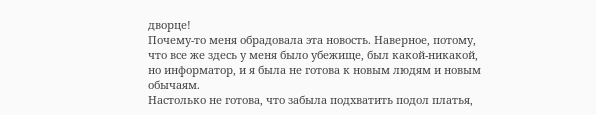дворце!
Почему-то меня обрадовала эта новость. Наверное, потому, что все же здесь у меня было убежище, был какой-никакой, но информатор, и я была не готова к новым людям и новым обычаям.
Настолько не готова, что забыла подхватить подол платья,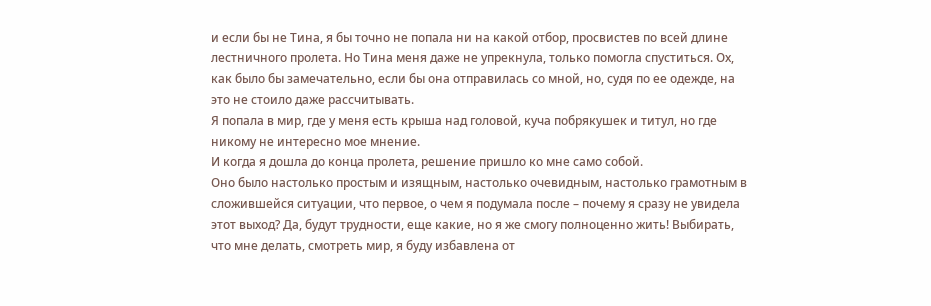и если бы не Тина, я бы точно не попала ни на какой отбор, просвистев по всей длине лестничного пролета. Но Тина меня даже не упрекнула, только помогла спуститься. Ох, как было бы замечательно, если бы она отправилась со мной, но, судя по ее одежде, на это не стоило даже рассчитывать.
Я попала в мир, где у меня есть крыша над головой, куча побрякушек и титул, но где никому не интересно мое мнение.
И когда я дошла до конца пролета, решение пришло ко мне само собой.
Оно было настолько простым и изящным, настолько очевидным, настолько грамотным в сложившейся ситуации, что первое, о чем я подумала после – почему я сразу не увидела этот выход? Да, будут трудности, еще какие, но я же смогу полноценно жить! Выбирать, что мне делать, смотреть мир, я буду избавлена от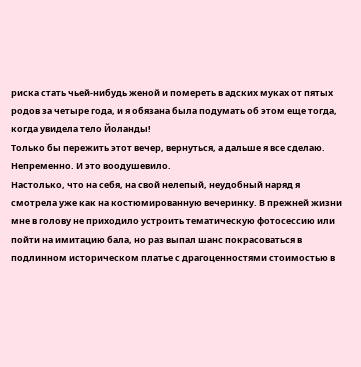риска стать чьей-нибудь женой и помереть в адских муках от пятых родов за четыре года, и я обязана была подумать об этом еще тогда, когда увидела тело Йоланды!
Только бы пережить этот вечер, вернуться, а дальше я все сделаю. Непременно. И это воодушевило.
Настолько, что на себя, на свой нелепый, неудобный наряд я смотрела уже как на костюмированную вечеринку. В прежней жизни мне в голову не приходило устроить тематическую фотосессию или пойти на имитацию бала, но раз выпал шанс покрасоваться в подлинном историческом платье с драгоценностями стоимостью в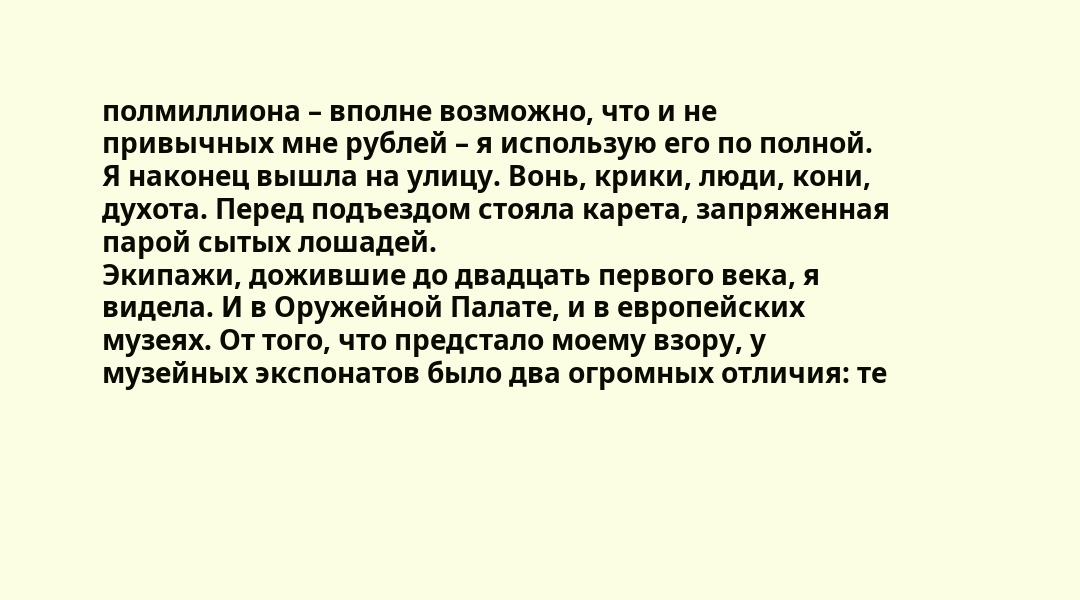полмиллиона – вполне возможно, что и не привычных мне рублей – я использую его по полной.
Я наконец вышла на улицу. Вонь, крики, люди, кони, духота. Перед подъездом стояла карета, запряженная парой сытых лошадей.
Экипажи, дожившие до двадцать первого века, я видела. И в Оружейной Палате, и в европейских музеях. От того, что предстало моему взору, у музейных экспонатов было два огромных отличия: те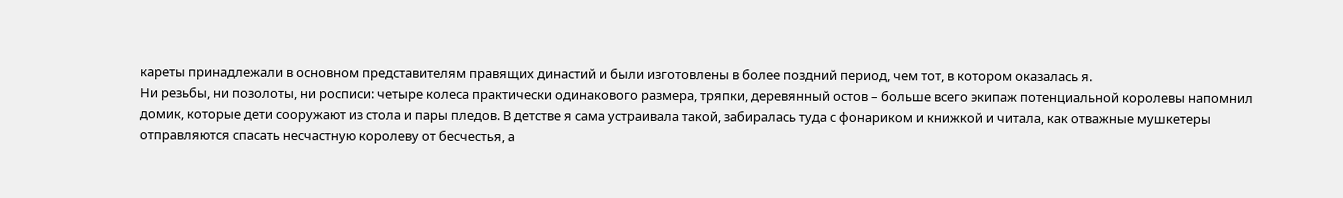кареты принадлежали в основном представителям правящих династий и были изготовлены в более поздний период, чем тот, в котором оказалась я.
Ни резьбы, ни позолоты, ни росписи: четыре колеса практически одинакового размера, тряпки, деревянный остов – больше всего экипаж потенциальной королевы напомнил домик, которые дети сооружают из стола и пары пледов. В детстве я сама устраивала такой, забиралась туда с фонариком и книжкой и читала, как отважные мушкетеры отправляются спасать несчастную королеву от бесчестья, а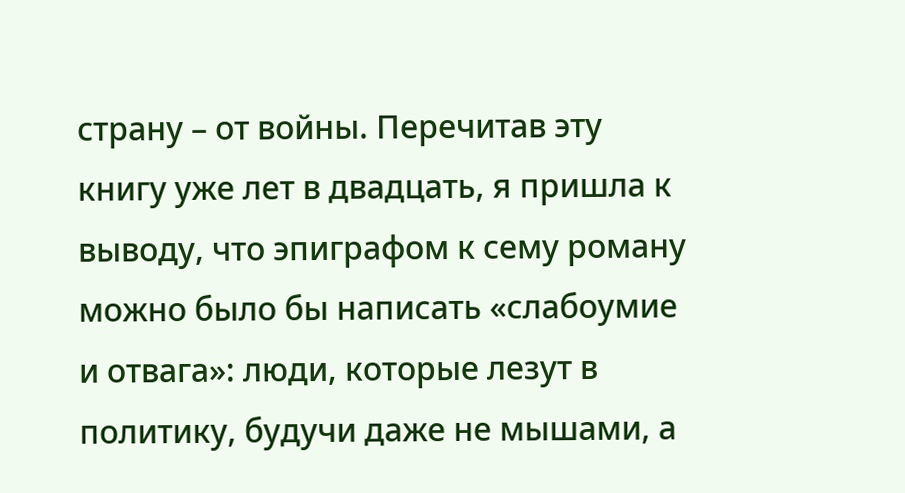страну – от войны. Перечитав эту книгу уже лет в двадцать, я пришла к выводу, что эпиграфом к сему роману можно было бы написать «слабоумие и отвага»: люди, которые лезут в политику, будучи даже не мышами, а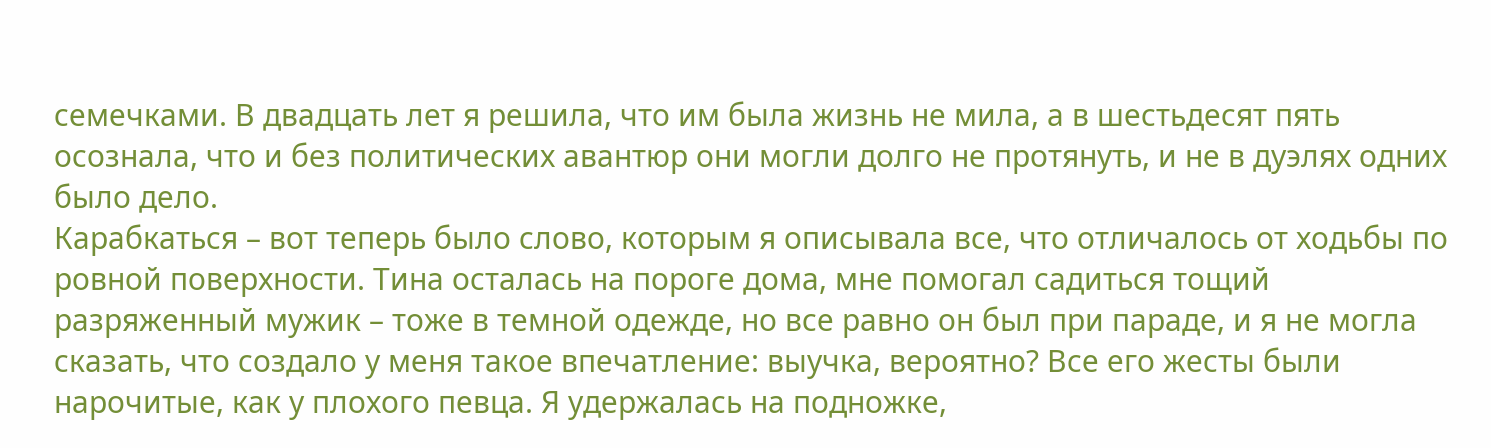семечками. В двадцать лет я решила, что им была жизнь не мила, а в шестьдесят пять осознала, что и без политических авантюр они могли долго не протянуть, и не в дуэлях одних было дело.
Карабкаться – вот теперь было слово, которым я описывала все, что отличалось от ходьбы по ровной поверхности. Тина осталась на пороге дома, мне помогал садиться тощий разряженный мужик – тоже в темной одежде, но все равно он был при параде, и я не могла сказать, что создало у меня такое впечатление: выучка, вероятно? Все его жесты были нарочитые, как у плохого певца. Я удержалась на подножке,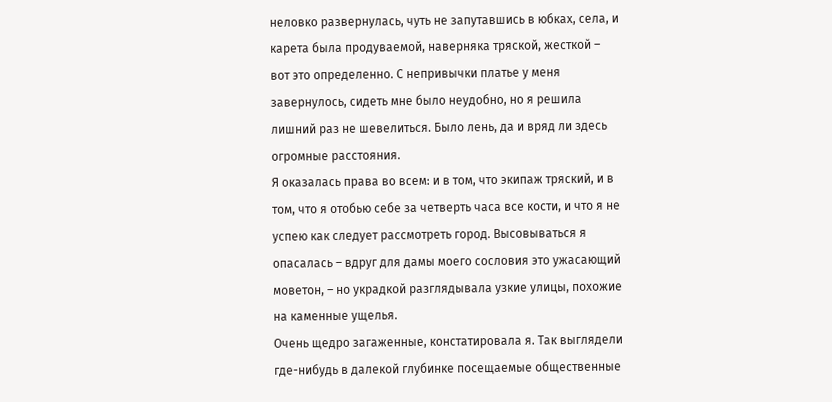неловко развернулась, чуть не запутавшись в юбках, села, и карета была продуваемой, наверняка тряской, жесткой – вот это определенно. С непривычки платье у меня завернулось, сидеть мне было неудобно, но я решила лишний раз не шевелиться. Было лень, да и вряд ли здесь огромные расстояния.
Я оказалась права во всем: и в том, что экипаж тряский, и в том, что я отобью себе за четверть часа все кости, и что я не успею как следует рассмотреть город. Высовываться я опасалась – вдруг для дамы моего сословия это ужасающий моветон, – но украдкой разглядывала узкие улицы, похожие на каменные ущелья.
Очень щедро загаженные, констатировала я. Так выглядели где-нибудь в далекой глубинке посещаемые общественные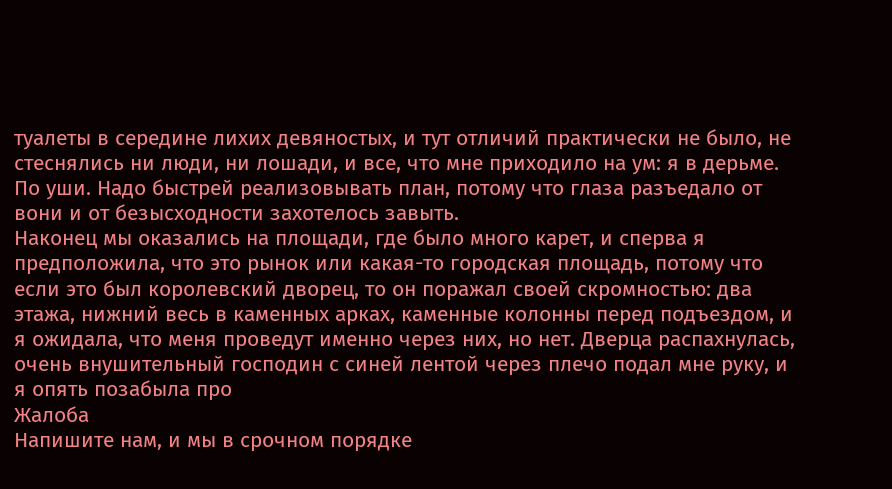туалеты в середине лихих девяностых, и тут отличий практически не было, не стеснялись ни люди, ни лошади, и все, что мне приходило на ум: я в дерьме. По уши. Надо быстрей реализовывать план, потому что глаза разъедало от вони и от безысходности захотелось завыть.
Наконец мы оказались на площади, где было много карет, и сперва я предположила, что это рынок или какая-то городская площадь, потому что если это был королевский дворец, то он поражал своей скромностью: два этажа, нижний весь в каменных арках, каменные колонны перед подъездом, и я ожидала, что меня проведут именно через них, но нет. Дверца распахнулась, очень внушительный господин с синей лентой через плечо подал мне руку, и я опять позабыла про
Жалоба
Напишите нам, и мы в срочном порядке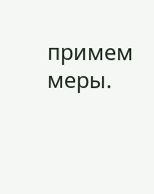примем меры.